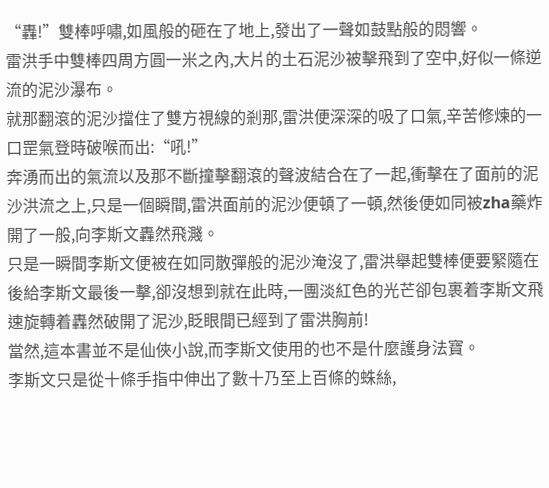“轟!”雙棒呼嘯,如風般的砸在了地上,發出了一聲如鼓點般的悶響。
雷洪手中雙棒四周方圓一米之內,大片的土石泥沙被擊飛到了空中,好似一條逆流的泥沙瀑布。
就那翻滾的泥沙擋住了雙方視線的剎那,雷洪便深深的吸了口氣,辛苦修煉的一口罡氣登時破喉而出:“吼!”
奔湧而出的氣流以及那不斷撞擊翻滾的聲波結合在了一起,衝擊在了面前的泥沙洪流之上,只是一個瞬間,雷洪面前的泥沙便頓了一頓,然後便如同被zha藥炸開了一般,向李斯文轟然飛濺。
只是一瞬間李斯文便被在如同散彈般的泥沙淹沒了,雷洪舉起雙棒便要緊隨在後給李斯文最後一擊,卻沒想到就在此時,一團淡紅色的光芒卻包裹着李斯文飛速旋轉着轟然破開了泥沙,眨眼間已經到了雷洪胸前!
當然,這本書並不是仙俠小說,而李斯文使用的也不是什麼護身法寶。
李斯文只是從十條手指中伸出了數十乃至上百條的蛛絲,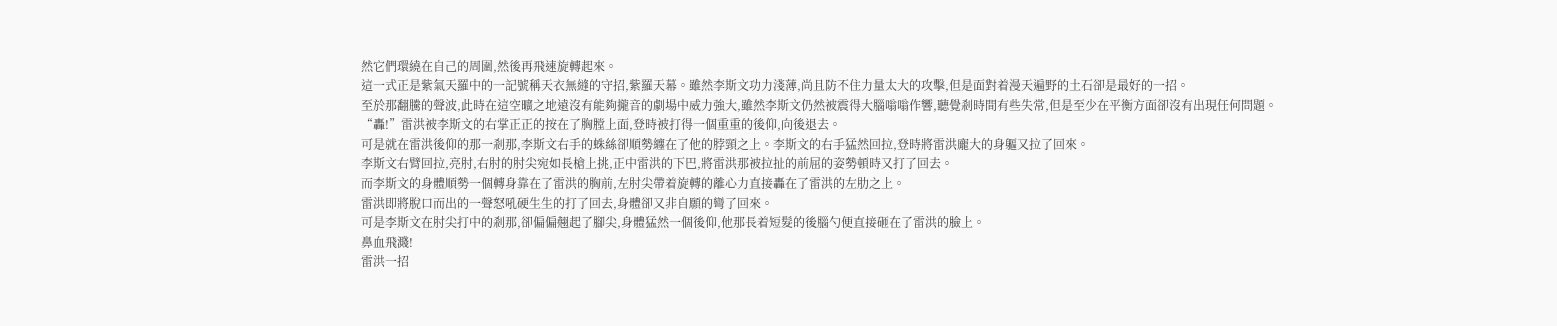然它們環繞在自己的周圍,然後再飛速旋轉起來。
這一式正是紫氣天羅中的一記號稱天衣無縫的守招,紫羅天幕。雖然李斯文功力淺薄,尚且防不住力量太大的攻擊,但是面對着漫天遍野的土石卻是最好的一招。
至於那翻騰的聲波,此時在這空曠之地遠沒有能夠攏音的劇場中威力強大,雖然李斯文仍然被震得大腦嗡嗡作響,聽覺剎時間有些失常,但是至少在平衡方面卻沒有出現任何問題。
“轟!”雷洪被李斯文的右掌正正的按在了胸膛上面,登時被打得一個重重的後仰,向後退去。
可是就在雷洪後仰的那一剎那,李斯文右手的蛛絲卻順勢纏在了他的脖頸之上。李斯文的右手猛然回拉,登時將雷洪龐大的身軀又拉了回來。
李斯文右臂回拉,亮肘,右肘的肘尖宛如長槍上挑,正中雷洪的下巴,將雷洪那被拉扯的前屈的姿勢頓時又打了回去。
而李斯文的身體順勢一個轉身靠在了雷洪的胸前,左肘尖帶着旋轉的離心力直接轟在了雷洪的左肋之上。
雷洪即將脫口而出的一聲怒吼硬生生的打了回去,身體卻又非自願的彎了回來。
可是李斯文在肘尖打中的剎那,卻偏偏翹起了腳尖,身體猛然一個後仰,他那長着短髮的後腦勺便直接砸在了雷洪的臉上。
鼻血飛濺!
雷洪一招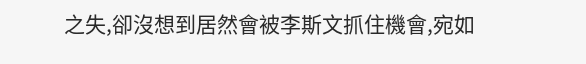之失,卻沒想到居然會被李斯文抓住機會,宛如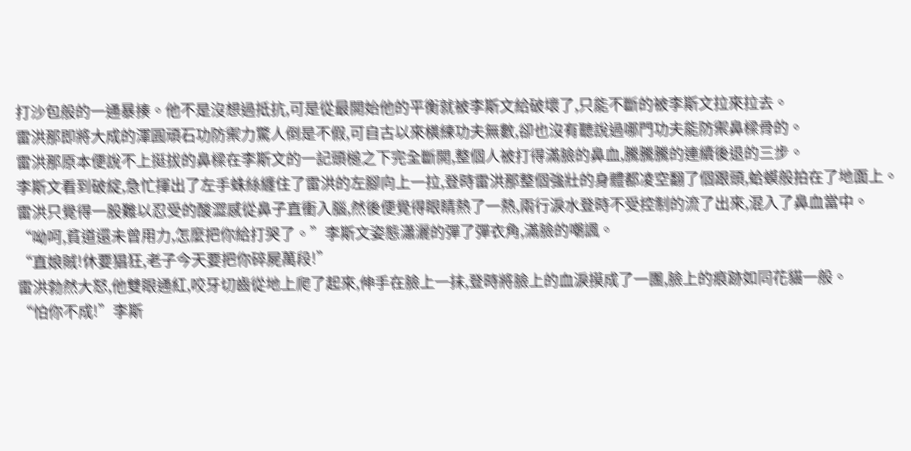打沙包般的一通暴揍。他不是沒想過抵抗,可是從最開始他的平衡就被李斯文給破壞了,只能不斷的被李斯文拉來拉去。
雷洪那即將大成的渾圓頑石功防禦力驚人倒是不假,可自古以來橫練功夫無數,卻也沒有聽說過哪門功夫能防禦鼻樑骨的。
雷洪那原本便說不上挺拔的鼻樑在李斯文的一記頭槌之下完全斷開,整個人被打得滿臉的鼻血,騰騰騰的連續後退的三步。
李斯文看到破綻,急忙揮出了左手蛛絲纏住了雷洪的左腳向上一拉,登時雷洪那整個強壯的身體都凌空翻了個跟頭,蛤蟆般拍在了地面上。
雷洪只覺得一股難以忍受的酸澀感從鼻子直衝入腦,然後便覺得眼睛熱了一熱,兩行淚水登時不受控制的流了出來,混入了鼻血當中。
“呦呵,貧道還未曾用力,怎麼把你給打哭了。”李斯文姿態瀟灑的彈了彈衣角,滿臉的嘲諷。
“直娘賊!休要猖狂,老子今天要把你碎屍萬段!”
雷洪勃然大怒,他雙眼通紅,咬牙切齒從地上爬了起來,伸手在臉上一抹,登時將臉上的血淚摸成了一團,臉上的痕跡如同花貓一般。
“怕你不成!”李斯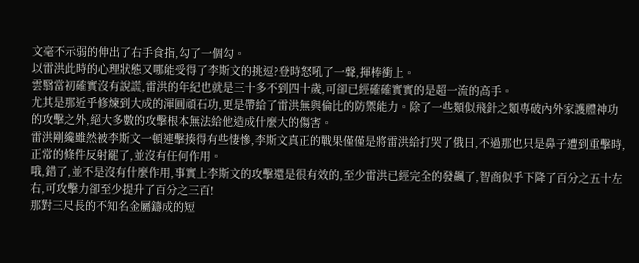文毫不示弱的伸出了右手食指,勾了一個勾。
以雷洪此時的心理狀態又哪能受得了李斯文的挑逗?登時怒吼了一聲,揮棒衝上。
雲翳當初確實沒有說謊,雷洪的年紀也就是三十多不到四十歲,可卻已經確確實實的是超一流的高手。
尤其是那近乎修煉到大成的渾圓頑石功,更是帶給了雷洪無與倫比的防禦能力。除了一些類似飛針之類專破內外家護體神功的攻擊之外,絕大多數的攻擊根本無法給他造成什麼大的傷害。
雷洪剛纔雖然被李斯文一頓連擊揍得有些悽慘,李斯文真正的戰果僅僅是將雷洪給打哭了俄日,不過那也只是鼻子遭到重擊時,正常的條件反射罷了,並沒有任何作用。
哦,錯了,並不是沒有什麼作用,事實上李斯文的攻擊還是很有效的,至少雷洪已經完全的發飆了,智商似乎下降了百分之五十左右,可攻擊力卻至少提升了百分之三百!
那對三尺長的不知名金屬鑄成的短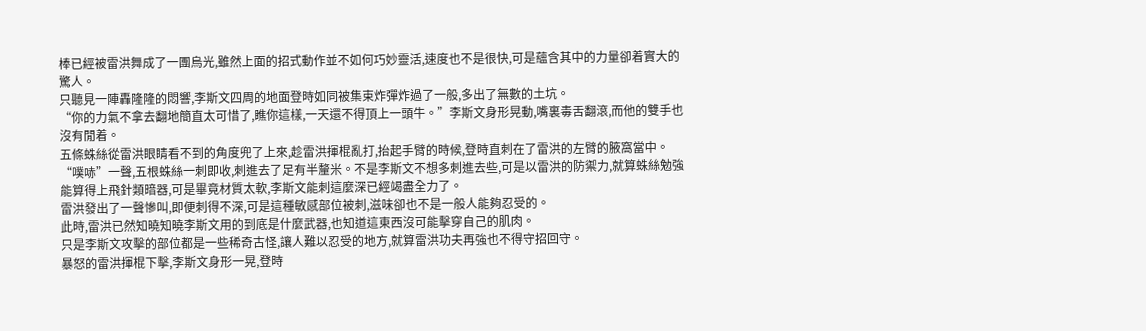棒已經被雷洪舞成了一團烏光,雖然上面的招式動作並不如何巧妙靈活,速度也不是很快,可是蘊含其中的力量卻着實大的驚人。
只聽見一陣轟隆隆的悶響,李斯文四周的地面登時如同被集束炸彈炸過了一般,多出了無數的土坑。
“你的力氣不拿去翻地簡直太可惜了,瞧你這樣,一天還不得頂上一頭牛。”李斯文身形晃動,嘴裏毒舌翻滾,而他的雙手也沒有閒着。
五條蛛絲從雷洪眼睛看不到的角度兜了上來,趁雷洪揮棍亂打,抬起手臂的時候,登時直刺在了雷洪的左臂的腋窩當中。
“噗哧”一聲,五根蛛絲一刺即收,刺進去了足有半釐米。不是李斯文不想多刺進去些,可是以雷洪的防禦力,就算蛛絲勉強能算得上飛針類暗器,可是畢竟材質太軟,李斯文能刺這麼深已經竭盡全力了。
雷洪發出了一聲慘叫,即便刺得不深,可是這種敏感部位被刺,滋味卻也不是一般人能夠忍受的。
此時,雷洪已然知曉知曉李斯文用的到底是什麼武器,也知道這東西沒可能擊穿自己的肌肉。
只是李斯文攻擊的部位都是一些稀奇古怪,讓人難以忍受的地方,就算雷洪功夫再強也不得守招回守。
暴怒的雷洪揮棍下擊,李斯文身形一晃,登時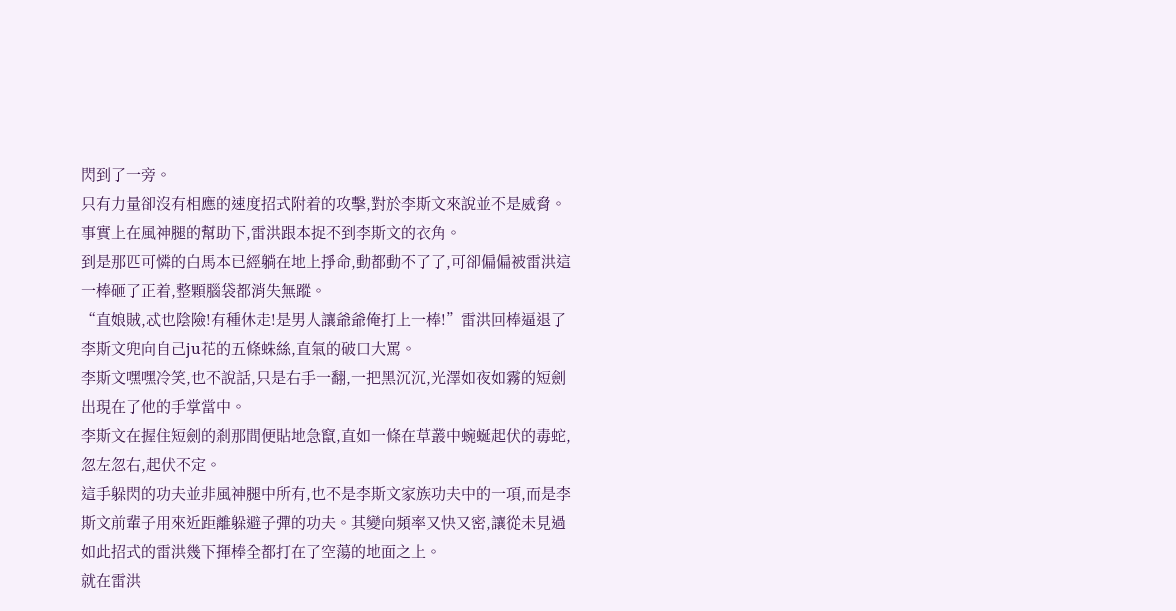閃到了一旁。
只有力量卻沒有相應的速度招式附着的攻擊,對於李斯文來說並不是威脅。事實上在風神腿的幫助下,雷洪跟本捉不到李斯文的衣角。
到是那匹可憐的白馬本已經躺在地上掙命,動都動不了了,可卻偏偏被雷洪這一棒砸了正着,整顆腦袋都消失無蹤。
“直娘賊,忒也陰險!有種休走!是男人讓爺爺俺打上一棒!”雷洪回棒逼退了李斯文兜向自己ju花的五條蛛絲,直氣的破口大罵。
李斯文嘿嘿冷笑,也不說話,只是右手一翻,一把黑沉沉,光澤如夜如霧的短劍出現在了他的手掌當中。
李斯文在握住短劍的剎那間便貼地急竄,直如一條在草叢中蜿蜒起伏的毒蛇,忽左忽右,起伏不定。
這手躲閃的功夫並非風神腿中所有,也不是李斯文家族功夫中的一項,而是李斯文前輩子用來近距離躲避子彈的功夫。其變向頻率又快又密,讓從未見過如此招式的雷洪幾下揮棒全都打在了空蕩的地面之上。
就在雷洪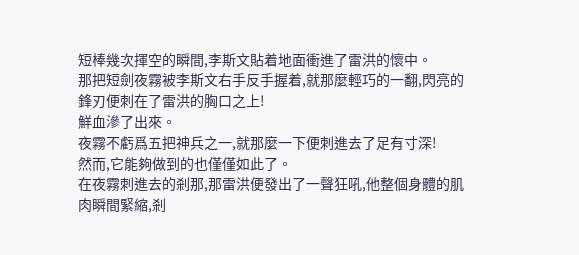短棒幾次揮空的瞬間,李斯文貼着地面衝進了雷洪的懷中。
那把短劍夜霧被李斯文右手反手握着,就那麼輕巧的一翻,閃亮的鋒刃便刺在了雷洪的胸口之上!
鮮血滲了出來。
夜霧不虧爲五把神兵之一,就那麼一下便刺進去了足有寸深!
然而,它能夠做到的也僅僅如此了。
在夜霧刺進去的剎那,那雷洪便發出了一聲狂吼,他整個身體的肌肉瞬間緊縮,剎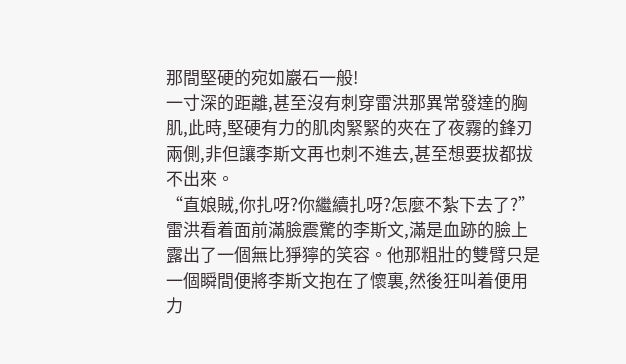那間堅硬的宛如巖石一般!
一寸深的距離,甚至沒有刺穿雷洪那異常發達的胸肌,此時,堅硬有力的肌肉緊緊的夾在了夜霧的鋒刃兩側,非但讓李斯文再也刺不進去,甚至想要拔都拔不出來。
“直娘賊,你扎呀?你繼續扎呀?怎麼不紮下去了?”
雷洪看着面前滿臉震驚的李斯文,滿是血跡的臉上露出了一個無比猙獰的笑容。他那粗壯的雙臂只是一個瞬間便將李斯文抱在了懷裏,然後狂叫着便用力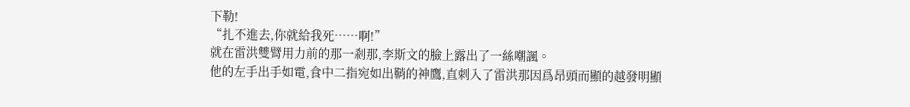下勒!
“扎不進去,你就給我死……啊!”
就在雷洪雙臂用力前的那一剎那,李斯文的臉上露出了一絲嘲諷。
他的左手出手如電,食中二指宛如出鞘的神鷹,直刺入了雷洪那因爲昂頭而顯的越發明顯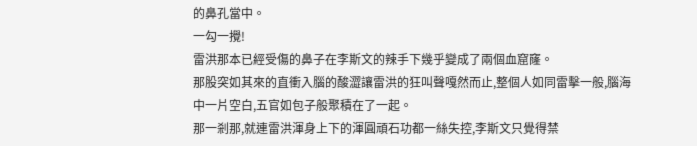的鼻孔當中。
一勾一攪!
雷洪那本已經受傷的鼻子在李斯文的辣手下幾乎變成了兩個血窟窿。
那股突如其來的直衝入腦的酸澀讓雷洪的狂叫聲嘎然而止,整個人如同雷擊一般,腦海中一片空白,五官如包子般聚積在了一起。
那一剎那,就連雷洪渾身上下的渾圓頑石功都一絲失控,李斯文只覺得禁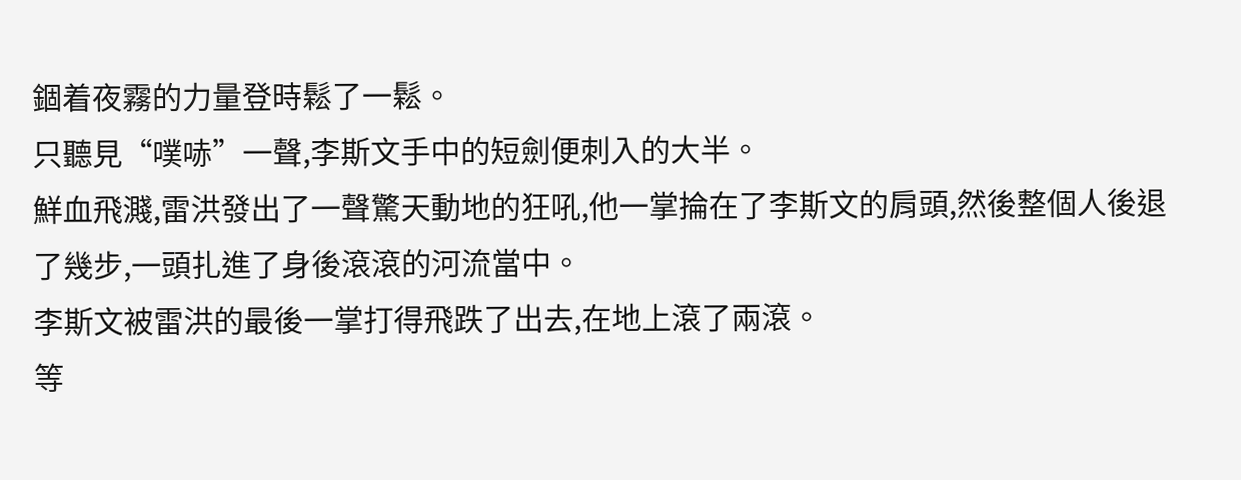錮着夜霧的力量登時鬆了一鬆。
只聽見“噗哧”一聲,李斯文手中的短劍便刺入的大半。
鮮血飛濺,雷洪發出了一聲驚天動地的狂吼,他一掌掄在了李斯文的肩頭,然後整個人後退了幾步,一頭扎進了身後滾滾的河流當中。
李斯文被雷洪的最後一掌打得飛跌了出去,在地上滾了兩滾。
等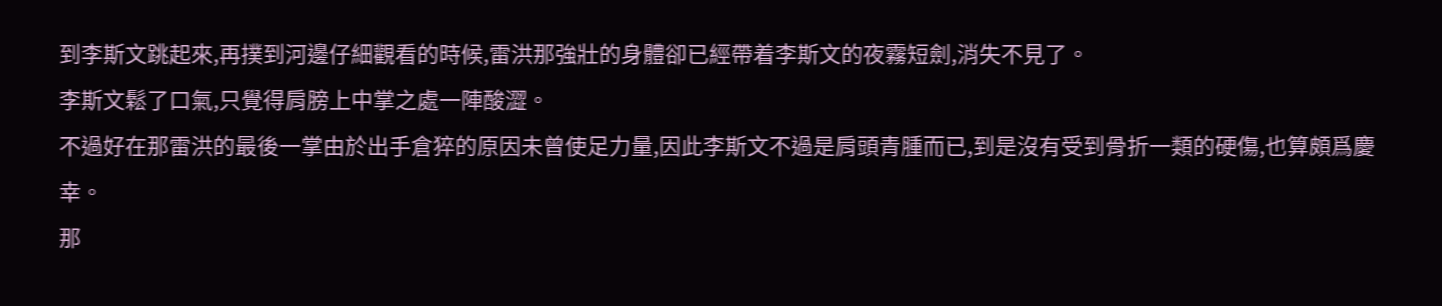到李斯文跳起來,再撲到河邊仔細觀看的時候,雷洪那強壯的身體卻已經帶着李斯文的夜霧短劍,消失不見了。
李斯文鬆了口氣,只覺得肩膀上中掌之處一陣酸澀。
不過好在那雷洪的最後一掌由於出手倉猝的原因未曾使足力量,因此李斯文不過是肩頭青腫而已,到是沒有受到骨折一類的硬傷,也算頗爲慶幸。
那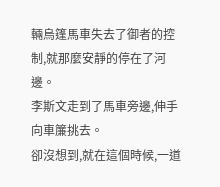輛烏篷馬車失去了御者的控制,就那麼安靜的停在了河邊。
李斯文走到了馬車旁邊,伸手向車簾挑去。
卻沒想到,就在這個時候,一道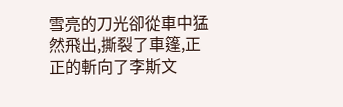雪亮的刀光卻從車中猛然飛出,撕裂了車篷,正正的斬向了李斯文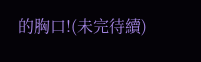的胸口!(未完待續)